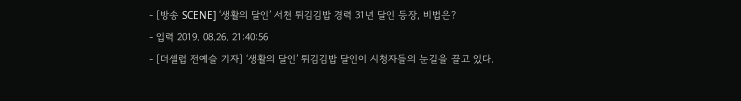- [방송 SCENE] ‘생활의 달인’ 서천 튀김김밥 경력 31년 달인 등장, 비법은?
- 입력 2019. 08.26. 21:40:56
- [더셀럽 전예슬 기자] ‘생활의 달인’ 튀김김밥 달인이 시청자들의 눈길을 끌고 있다.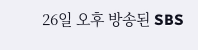26일 오후 방송된 SBS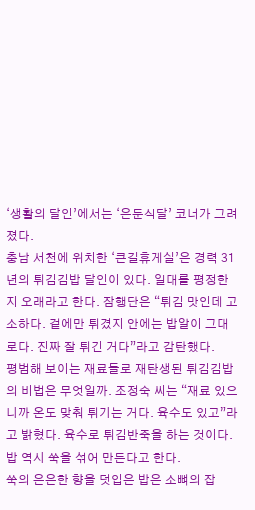‘생활의 달인’에서는 ‘은둔식달’ 코너가 그려졌다.
충남 서천에 위치한 ‘큰길휴게실’은 경력 31년의 튀김김밥 달인이 있다. 일대를 평정한지 오래라고 한다. 잠행단은 “튀김 맛인데 고소하다. 겉에만 튀겼지 안에는 밥알이 그대로다. 진짜 잘 튀긴 거다”라고 감탄했다.
평범해 보이는 재료들로 재탄생된 튀김김밥의 비법은 무엇일까. 조정숙 씨는 “재료 있으니까 온도 맞춰 튀기는 거다. 육수도 있고”라고 밝혔다. 육수로 튀김반죽을 하는 것이다. 밥 역시 쑥을 섞어 만든다고 한다.
쑥의 은은한 향을 덧입은 밥은 소뼈의 잡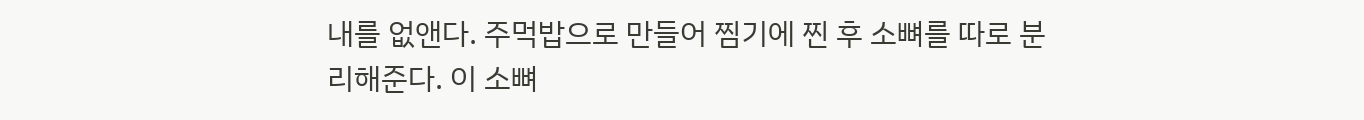내를 없앤다. 주먹밥으로 만들어 찜기에 찐 후 소뼈를 따로 분리해준다. 이 소뼈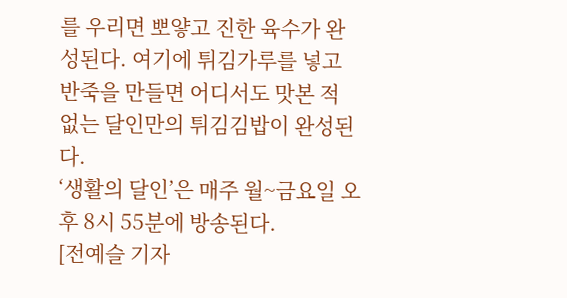를 우리면 뽀얗고 진한 육수가 완성된다. 여기에 튀김가루를 넣고 반죽을 만들면 어디서도 맛본 적 없는 달인만의 튀김김밥이 완성된다.
‘생활의 달인’은 매주 월~금요일 오후 8시 55분에 방송된다.
[전예슬 기자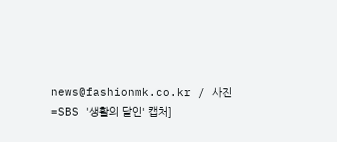news@fashionmk.co.kr / 사진=SBS '생활의 달인' 캡처]